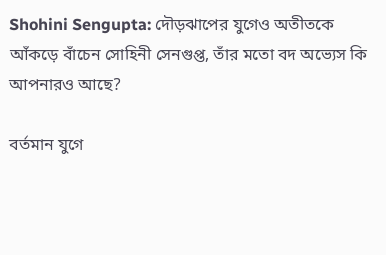Shohini Sengupta: দৌড়ঝাপের যুগেও অতীতকে আঁকড়ে বাঁচেন সোহিনী সেনগুপ্ত, তাঁর মতো বদ অভ্যেস কি আপনারও আছে?

বর্তমান যুগে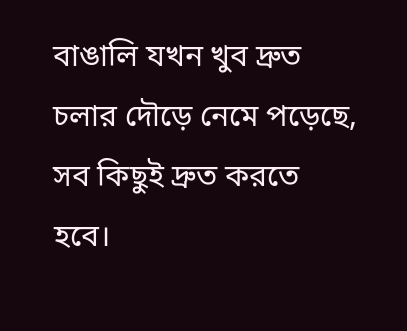বাঙালি যখন খুব দ্রুত চলার দৌড়ে নেমে পড়েছে, সব কিছুই দ্রুত করতে হবে।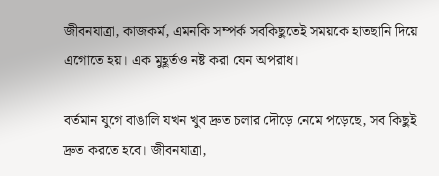জীবনযাত্রা, কাজকর্ম, এমনকি সম্পর্ক সবকিছুতেই সময়কে হাতছানি দিয়ে এগোতে হয়। এক মুহূর্তও নষ্ট করা যেন অপরাধ।

বর্তমান যুগে বাঙালি যখন খুব দ্রুত চলার দৌড়ে নেমে পড়েছে, সব কিছুই দ্রুত করতে হবে। জীবনযাত্রা,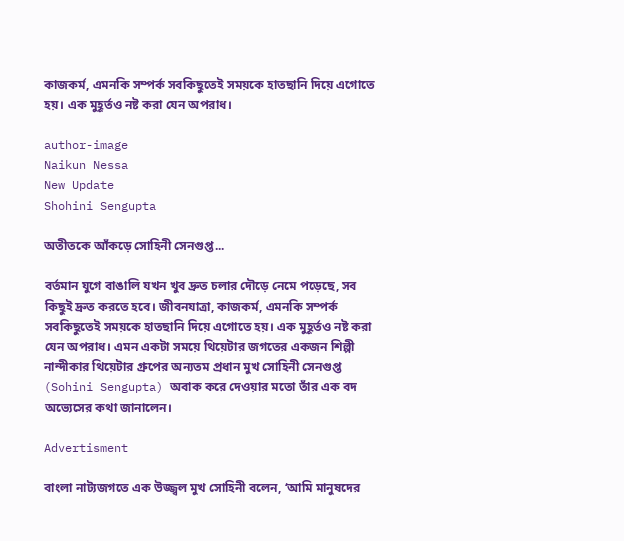কাজকর্ম, এমনকি সম্পর্ক সবকিছুতেই সময়কে হাতছানি দিয়ে এগোতে হয়। এক মুহূর্তও নষ্ট করা যেন অপরাধ।

author-image
Naikun Nessa
New Update
Shohini Sengupta

অতীতকে আঁকড়ে সোহিনী সেনগুপ্ত...

বর্তমান যুগে বাঙালি যখন খুব দ্রুত চলার দৌড়ে নেমে পড়েছে, সব কিছুই দ্রুত করতে হবে। জীবনযাত্রা, কাজকর্ম, এমনকি সম্পর্ক সবকিছুতেই সময়কে হাতছানি দিয়ে এগোতে হয়। এক মুহূর্তও নষ্ট করা যেন অপরাধ। এমন একটা সময়ে থিয়েটার জগতের একজন শিল্পী   নান্দীকার থিয়েটার গ্রুপের অন্যতম প্রধান মুখ সোহিনী সেনগুপ্ত (Sohini Sengupta) অবাক করে দেওয়ার মতো তাঁর এক বদ অভ্যেসের কথা জানালেন।

Advertisment

বাংলা নাট্যজগতে এক উজ্জ্বল মুখ সোহিনী বলেন, ‘আমি মানুষদের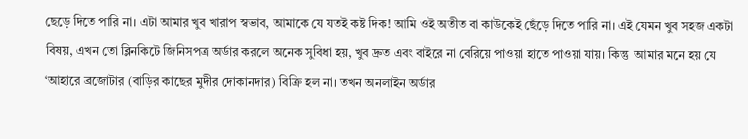ছেড়ে দিতে পারি না। এটা আমার খুব খারাপ স্বভাব, আমাকে যে যতই কষ্ট দিক! আমি ওই অতীত বা কাউকেই ছেঁড়ে দিতে পারি না। এই যেমন খুব সহজ একটা বিষয়, এখন তো ব্লিনকিটে জিনিসপত্র অর্ডার করলে অনেক সুবিধা হয়, খুব দ্রুত এবং বাইরে না বেরিয়ে পাওয়া হাতে পাওয়া যায়। কিন্তু  আমার মনে হয় যে ‘আহারে ব্রজোটার (বাড়ির কাছের মুদীর দোকানদার) বিক্রি হল না। তখন অনলাইন অর্ডার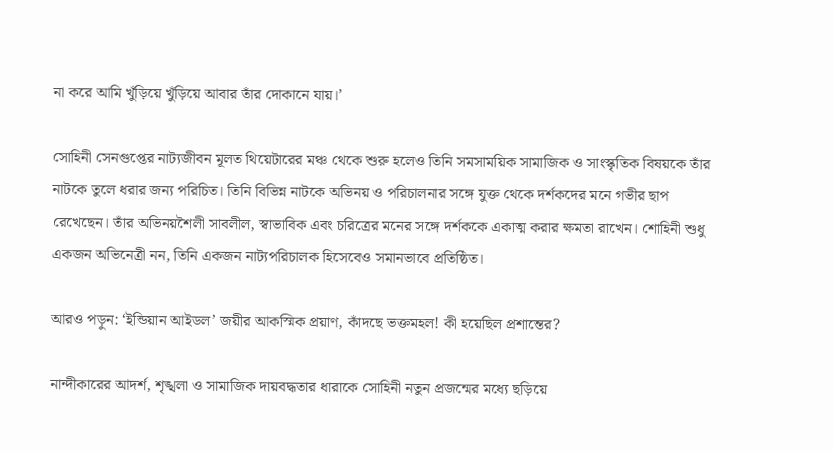না করে আমি খুঁড়িয়ে খুঁড়িয়ে আবার তাঁর দোকানে যায়।’

সোহিনী সেনগুপ্তের নাট্যজীবন মূলত থিয়েটারের মঞ্চ থেকে শুরু হলেও তিনি সমসাময়িক সামাজিক ও সাংস্কৃতিক বিষয়কে তাঁর নাটকে তুলে ধরার জন্য পরিচিত। তিনি বিভিন্ন নাটকে অভিনয় ও পরিচালনার সঙ্গে যুক্ত থেকে দর্শকদের মনে গভীর ছাপ রেখেছেন। তাঁর অভিনয়শৈলী সাবলীল, স্বাভাবিক এবং চরিত্রের মনের সঙ্গে দর্শককে একাত্ম করার ক্ষমতা রাখেন। শোহিনী শুধু একজন অভিনেত্রী নন, তিনি একজন নাট্যপরিচালক হিসেবেও সমানভাবে প্রতিষ্ঠিত।

আরও পড়ুন: ‘ইন্ডিয়ান আইডল’ জয়ীর আকস্মিক প্রয়াণ, কাঁদছে ভক্তমহল! কী হয়েছিল প্রশান্তের?

নান্দীকারের আদর্শ, শৃঙ্খলা ও সামাজিক দায়বদ্ধতার ধারাকে সোহিনী নতুন প্রজন্মের মধ্যে ছড়িয়ে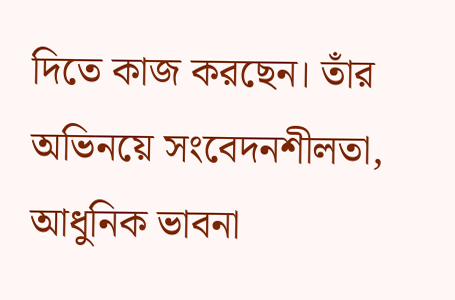দিতে কাজ করছেন। তাঁর অভিনয়ে সংবেদনশীলতা, আধুনিক ভাবনা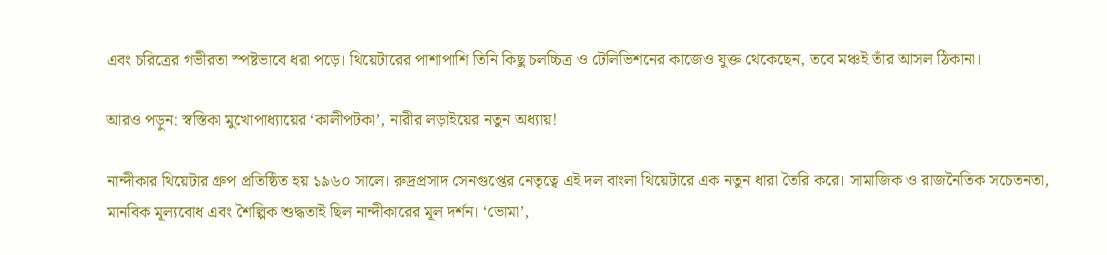এবং চরিত্রের গভীরতা স্পষ্টভাবে ধরা পড়ে। থিয়েটারের পাশাপাশি তিনি কিছু চলচ্চিত্র ও টেলিভিশনের কাজেও যুক্ত থেকেছেন, তবে মঞ্চই তাঁর আসল ঠিকানা।

আরও পড়ুন: স্বস্তিকা মুখোপাধ্যায়ের ‘কালীপটকা’, নারীর লড়াইয়ের নতুন অধ্যায়!

নান্দীকার থিয়েটার গ্রুপ প্রতিষ্ঠিত হয় ১৯৬০ সালে। রুদ্রপ্রসাদ সেনগুপ্তের নেতৃত্বে এই দল বাংলা থিয়েটারে এক নতুন ধারা তৈরি করে। সামাজিক ও রাজনৈতিক সচেতনতা, মানবিক মূল্যবোধ এবং শৈল্পিক শুদ্ধতাই ছিল নান্দীকারের মূল দর্শন। ‘ভোমা’,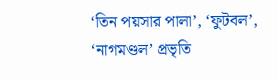‘তিন পয়সার পালা’, ‘ফুটবল’, ‘নাগমণ্ডল’ প্রভৃতি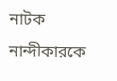নাটক নান্দীকারকে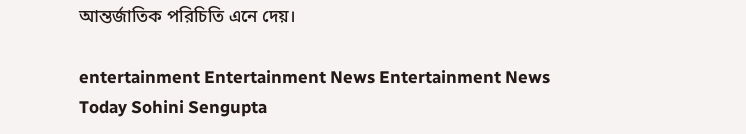আন্তর্জাতিক পরিচিতি এনে দেয়।

entertainment Entertainment News Entertainment News Today Sohini Sengupta